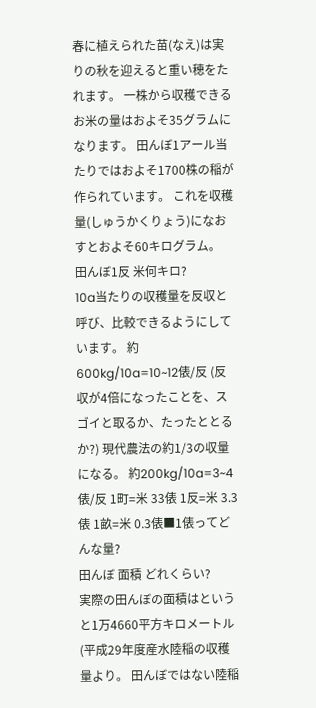春に植えられた苗(なえ)は実りの秋を迎えると重い穂をたれます。 一株から収穫できるお米の量はおよそ35グラムになります。 田んぼ1アール当たりではおよそ1700株の稲が作られています。 これを収穫量(しゅうかくりょう)になおすとおよそ60キログラム。
田んぼ1反 米何キロ?
10a当たりの収穫量を反収と呼び、比較できるようにしています。 約600kg/10a=10~12俵/反 (反収が4倍になったことを、スゴイと取るか、たったととるか?) 現代農法の約1/3の収量になる。 約200kg/10a=3~4俵/反 1町=米 33俵 1反=米 3.3俵 1畝=米 0.3俵■1俵ってどんな量?
田んぼ 面積 どれくらい?
実際の田んぼの面積はというと1万4660平方キロメートル(平成29年度産水陸稲の収穫量より。 田んぼではない陸稲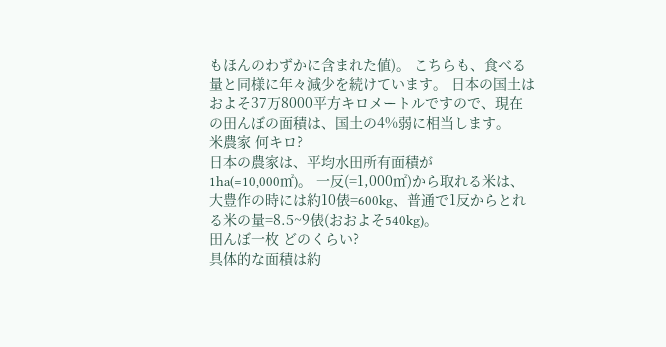もほんのわずかに含まれた値)。 こちらも、食べる量と同様に年々減少を続けています。 日本の国土はおよそ37万8000平方キロメートルですので、現在の田んぼの面積は、国土の4%弱に相当します。
米農家 何キロ?
日本の農家は、平均水田所有面積が1ha(=10,000㎡)。 一反(=1,000㎡)から取れる米は、大豊作の時には約10俵=600kg、普通で1反からとれる米の量=8.5~9俵(おおよそ540kg)。
田んぼ一枚 どのくらい?
具体的な面積は約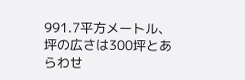991.7平方メートル、坪の広さは300坪とあらわせ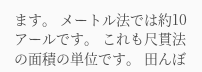ます。 メートル法では約10アールです。 これも尺貫法の面積の単位です。 田んぼ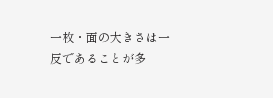一枚・面の大きさは一反であることが多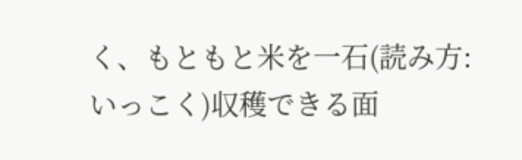く、もともと米を一石(読み方:いっこく)収穫できる面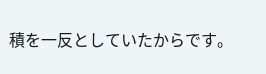積を一反としていたからです。